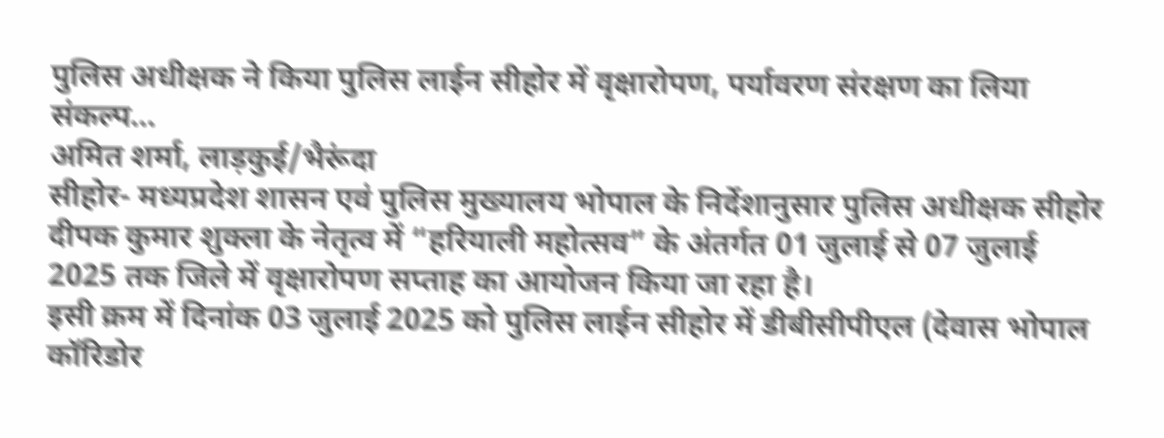पुलिस अधीक्षक ने किया पुलिस लाईन सीहोर में वृक्षारोपण, पर्यावरण संरक्षण का लिया संकल्प…
अमित शर्मा, लाड़कुई/भैरूंदा
सीहोर- मध्यप्रदेश शासन एवं पुलिस मुख्यालय भोपाल के निर्देशानुसार पुलिस अधीक्षक सीहोर दीपक कुमार शुक्ला के नेतृत्व में “हरियाली महोत्सव” के अंतर्गत 01 जुलाई से 07 जुलाई 2025 तक जिले में वृक्षारोपण सप्ताह का आयोजन किया जा रहा है।
इसी क्रम में दिनांक 03 जुलाई 2025 को पुलिस लाईन सीहोर में डीबीसीपीएल (देवास भोपाल कॉरिडोर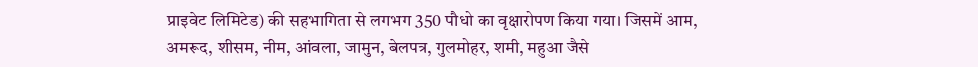प्राइवेट लिमिटेड) की सहभागिता से लगभग 350 पौधो का वृक्षारोपण किया गया। जिसमें आम, अमरूद, शीसम, नीम, आंवला, जामुन, बेलपत्र, गुलमोहर, शमी, महुआ जैसे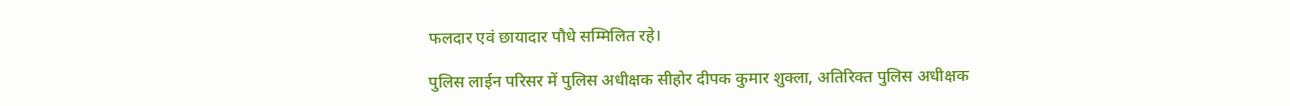फलदार एवं छायादार पौधे सम्मिलित रहे।

पुलिस लाईन परिसर में पुलिस अधीक्षक सीहोर दीपक कुमार शुक्ला, अतिरिक्त पुलिस अधीक्षक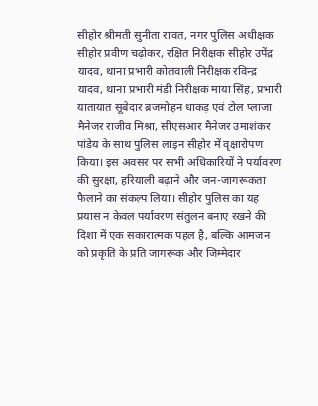सीहोर श्रीमती सुनीता रावत, नगर पुलिस अधीक्षक सीहोर प्रवीण चढ़ोकर, रक्षित निरीक्षक सीहोर उपेंद्र यादव, थाना प्रभारी कोतवाली निरीक्षक रविन्द्र यादव, थाना प्रभारी मंडी निरीक्षक माया सिंह, प्रभारी यातायात सूबेदार ब्रजमोहन धाकड़ एवं टोल प्लाजा मैनेजर राजीव मिश्रा, सीएसआर मैनेजर उमाशंकर पांडेय के साथ पुलिस लाइन सीहोर में वृक्षारोपण किया। इस अवसर पर सभी अधिकारियों ने पर्यावरण की सुरक्षा, हरियाली बढ़ाने और जन-जागरूकता फैलाने का संकल्प लिया। सीहोर पुलिस का यह प्रयास न केवल पर्यावरण संतुलन बनाए रखने की दिशा में एक सकारात्मक पहल है, बल्कि आमजन को प्रकृति के प्रति जागरूक और जिम्मेदार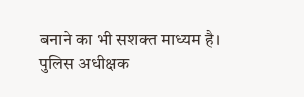बनाने का भी सशक्त माध्यम है।
पुलिस अधीक्षक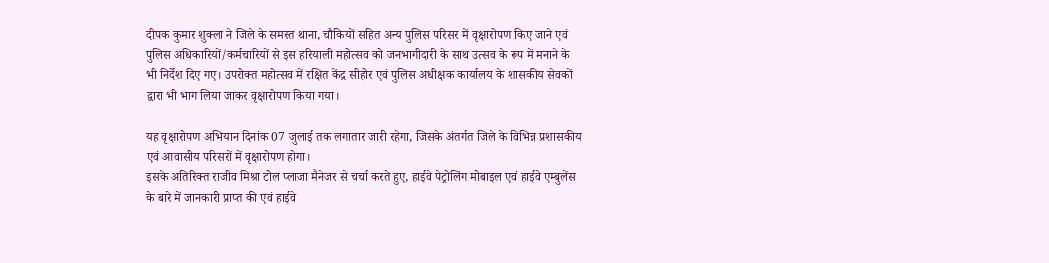दीपक कुमार शुक्ला ने जिले के समस्त थाना, चौकियों सहित अन्य पुलिस परिसर में वृक्षारोपण किए जाने एवं पुलिस अधिकारियों/कर्मचारियों से इस हरियाली महोत्सव को जनभागीदारी के साथ उत्सव के रूप में मनाने के भी निर्देश दिए गए। उपरोक्त महोत्सव में रक्षित केंद्र सीहोर एवं पुलिस अधीक्षक कार्यालय के शासकीय सेवकों द्वारा भी भाग लिया जाकर वृक्षारोपण किया गया।

यह वृक्षारोपण अभियान दिनांक 07 जुलाई तक लगातार जारी रहेगा, जिसके अंतर्गत जिले के विभिन्न प्रशासकीय एवं आवासीय परिसरों में वृक्षारोपण होगा।
इसके अतिरिक्त राजीव मिश्रा टोल प्लाजा मैनेजर से चर्चा करते हुए, हाईवे पेट्रोलिंग मोबाइल एवं हाईवे एम्बुलेंस के बारे में जानकारी प्राप्त की एवं हाईवे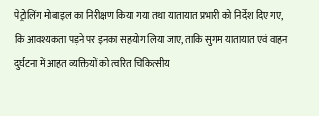पेट्रोलिंग मोबाइल का निरीक्षण किया गया तथा यातायात प्रभारी को निर्देश दिए गए, कि आवश्यकता पड़ने पर इनका सहयोग लिया जाए, ताकि सुगम यातायात एवं वाहन दुर्घटना में आहत व्यक्तियों को त्वरित चिकित्सीय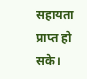सहायता प्राप्त हो सके।